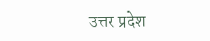उत्तर प्रदेश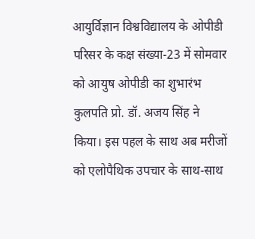आयुर्विज्ञान विश्वविद्यालय के ओपीडी परिसर के कक्ष संख्या-23 में सोमवार को आयुष ओपीडी का शुभारंभ कुलपति प्रो. डॉ. अजय सिंह ने किया। इस पहल के साथ अब मरीजों को एलोपैथिक उपचार के साथ-साथ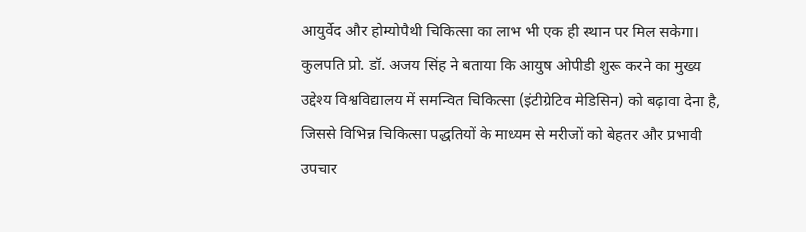आयुर्वेद और होम्योपैथी चिकित्सा का लाभ भी एक ही स्थान पर मिल सकेगा।
कुलपति प्रो. डॉ. अजय सिंह ने बताया कि आयुष ओपीडी शुरू करने का मुख्य उद्देश्य विश्वविद्यालय में समन्वित चिकित्सा (इंटीग्रेटिव मेडिसिन) को बढ़ावा देना है, जिससे विभिन्न चिकित्सा पद्धतियों के माध्यम से मरीजों को बेहतर और प्रभावी उपचार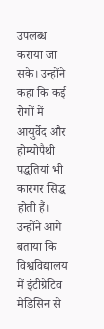उपलब्ध कराया जा सके। उन्होंने कहा कि कई रोगों में आयुर्वेद और होम्योपैथी पद्धतियां भी कारगर सिद्ध होती हैं।
उन्होंने आगे बताया कि विश्वविद्यालय में इंटीग्रेटिव मेडिसिन से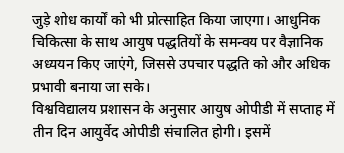जुड़े शोध कार्यों को भी प्रोत्साहित किया जाएगा। आधुनिक चिकित्सा के साथ आयुष पद्धतियों के समन्वय पर वैज्ञानिक अध्ययन किए जाएंगे, जिससे उपचार पद्धति को और अधिक प्रभावी बनाया जा सके।
विश्वविद्यालय प्रशासन के अनुसार आयुष ओपीडी में सप्ताह में तीन दिन आयुर्वेद ओपीडी संचालित होगी। इसमें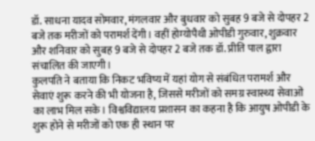डॉ. साधना यादव सोमवार, मंगलवार और बुधवार को सुबह 9 बजे से दोपहर 2 बजे तक मरीजों को परामर्श देंगी। वहीं होम्योपैथी ओपीडी गुरुवार, शुक्रवार और शनिवार को सुबह 9 बजे से दोपहर 2 बजे तक डॉ. प्रीति पाल द्वारा संचालित की जाएगी।
कुलपति ने बताया कि निकट भविष्य में यहां योग से संबंधित परामर्श और सेवाएं शुरू करने की भी योजना है, जिससे मरीजों को समग्र स्वास्थ्य सेवाओं का लाभ मिल सके। विश्वविद्यालय प्रशासन का कहना है कि आयुष ओपीडी के शुरू होने से मरीजों को एक ही स्थान पर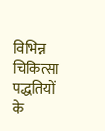विभिन्न चिकित्सा पद्धतियों के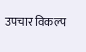उपचार विकल्प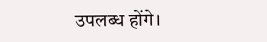उपलब्ध होंगे।